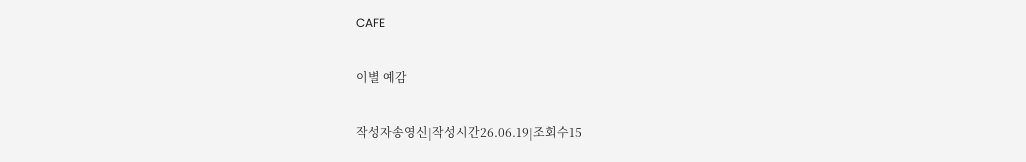CAFE

이별 예감

작성자송영신|작성시간26.06.19|조회수15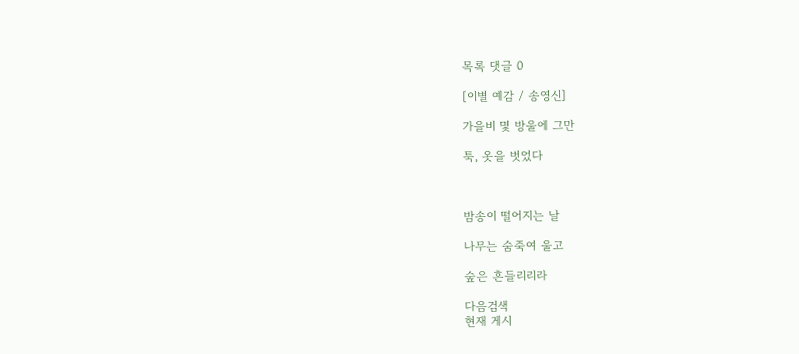목록 댓글 0

[이별 예감 / 송영신]

가을비 몇 방울에 그만

툭, 옷을 벗었다



밤송이 떨어지는 날

나무는 숨죽여 울고

숲은 흔들리리라

다음검색
현재 게시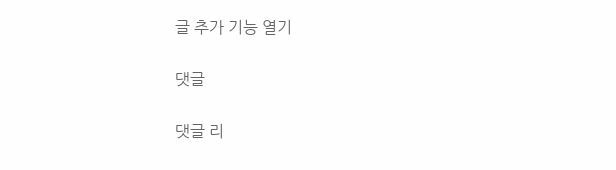글 추가 기능 열기

댓글

댓글 리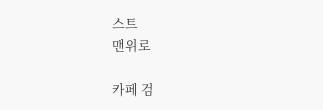스트
맨위로

카페 검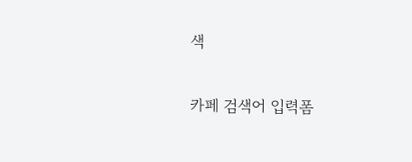색

카페 검색어 입력폼